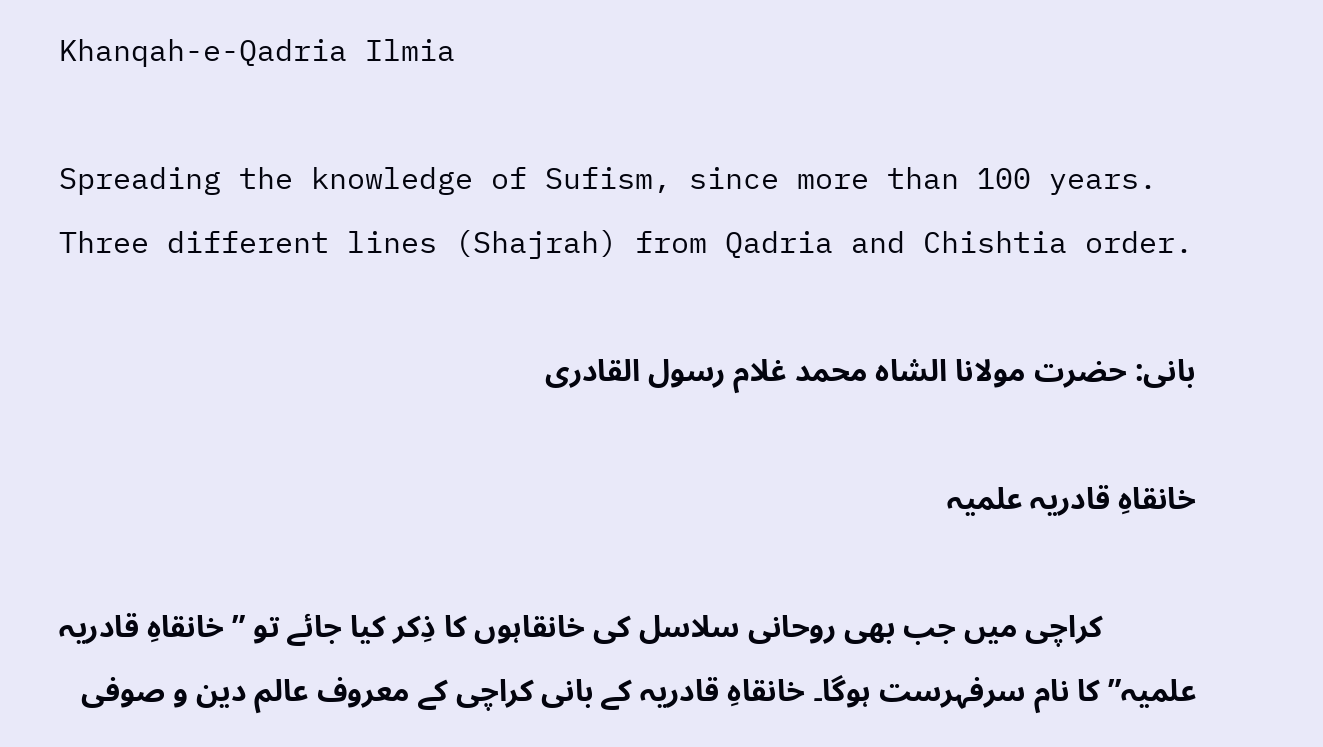Khanqah-e-Qadria Ilmia

Spreading the knowledge of Sufism, since more than 100 years. Three different lines (Shajrah) from Qadria and Chishtia order.

بانی: حضرت مولانا الشاہ محمد غلام رسول القادری

خانقاہِ قادریہ علمیہ

            کراچی میں جب بھی روحانی سلاسل کی خانقاہوں کا ذِکر کیا جائے تو ”خانقاہِ قادریہ علمیہ” کا نام سرفہرست ہوگا۔ خانقاہِ قادریہ کے بانی کراچی کے معروف عالم دین و صوفی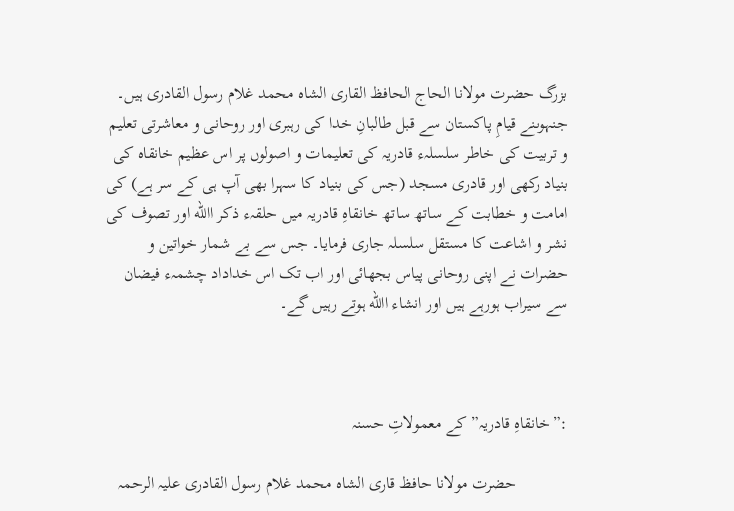بزرگ حضرت مولانا الحاج الحافظ القاری الشاہ محمد غلام رسول القادری ہیں۔ جنہوںنے قیامِ پاکستان سے قبل طالبانِ خدا کی رہبری اور روحانی و معاشرتی تعلیم و تربیت کی خاطر سلسلہء قادریہ کی تعلیمات و اصولوں پر اس عظیم خانقاہ کی بنیاد رکھی اور قادری مسجد (جس کی بنیاد کا سہرا بھی آپ ہی کے سر ہے) کی امامت و خطابت کے ساتھ ساتھ خانقاہِ قادریہ میں حلقہء ذکر االله اور تصوف کی نشر و اشاعت کا مستقل سلسلہ جاری فرمایا۔ جس سے بے شمار خواتین و حضرات نے اپنی روحانی پیاس بجھائی اور اب تک اس خداداد چشمہء فیضان سے سیراب ہورہے ہیں اور انشاء االله ہوتے رہیں گے۔



:”خانقاہِ قادریہ” کے معمولاتِ حسنہ

            حضرت مولانا حافظ قاری الشاہ محمد غلام رسول القادری علیہ الرحمہ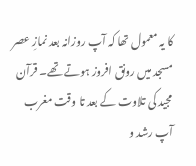کا یہ معمول تھا کہ آپ روزانہ بعد نمازِ عصر مسجد میں رونق افروز ہوتے تھے۔ قرآن مجید کی تلاوت کے بعد تا وقت مغرب آپ رشد و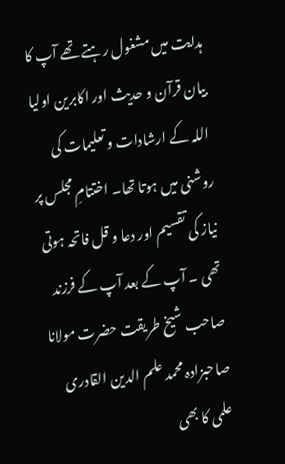ہدایت میں مشغول رہتے تھے آپ کا بیان قرآن و حدیث اور اکابرین اولیا اللہ کے ارشادات و تعلیمات کی روشنی میں ہوتا تھا۔ اختتامِ مجلس پر نیاز کی تقسیم اور دعا و قل فاتحہ ہوتی تھی ۔ آپ کے بعد آپ کے فرزند صاحب شیخ طریقت حضرت مولانا صاحبزادہ محمد علم الدین القادری علمی کا بھی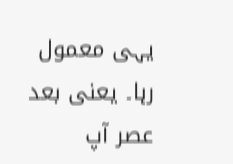یہی معمول رہا۔ یعنی بعد عصر آپ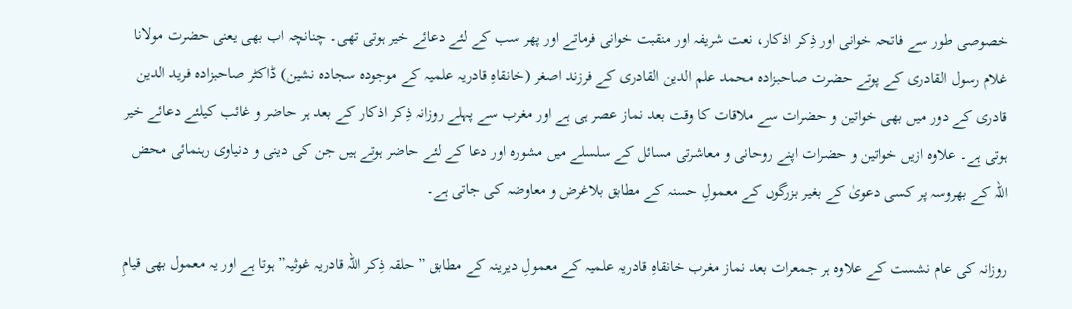خصوصی طور سے فاتحہ خوانی اور ذِکر اذکار، نعت شریفہ اور منقبت خوانی فرماتے اور پھر سب کے لئے دعائے خیر ہوتی تھی۔ چنانچہ اب بھی یعنی حضرت مولانا غلام رسول القادری کے پوتے حضرت صاحبزادہ محمد علم الدین القادری کے فرزند اصغر (خانقاہِ قادریہ علمیہ کے موجودہ سجادہ نشین) ڈاکٹر صاحبزادہ فرید الدین قادری کے دور میں بھی خواتین و حضرات سے ملاقات کا وقت بعد نماز عصر ہی ہے اور مغرب سے پہلے روزانہ ذِکر اذکار کے بعد ہر حاضر و غائب کیلئے دعائے خیر ہوتی ہے۔ علاوہ ازیں خواتین و حضرات اپنے روحانی و معاشرتی مسائل کے سلسلے میں مشورہ اور دعا کے لئے حاضر ہوتے ہیں جن کی دینی و دنیاوی رہنمائی محض اللہ کے بھروسہ پر کسی دعویٰ کے بغیر بزرگوں کے معمولِ حسنہ کے مطابق بلاغرض و معاوضہ کی جاتی ہے۔

روزانہ کی عام نشست کے علاوہ ہر جمعرات بعد نماز مغرب خانقاہِ قادریہ علمیہ کے معمولِ دیرینہ کے مطابق ”حلقہ ذِکر اللہ قادریہ غوثیہ” ہوتا ہے اور یہ معمول بھی قیامِ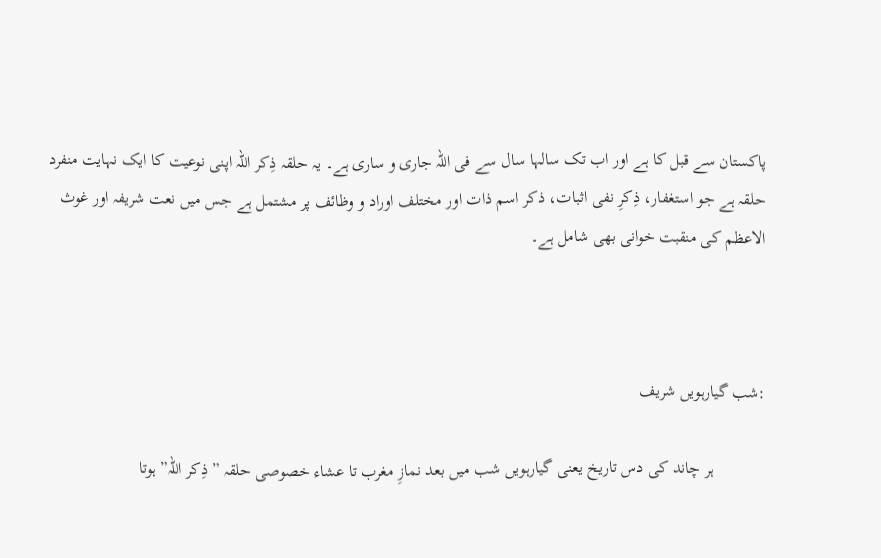پاکستان سے قبل کا ہے اور اب تک سالہا سال سے فی اللہ جاری و ساری ہے۔ یہ حلقہ ذِکر اللہ اپنی نوعیت کا ایک نہایت منفرد حلقہ ہے جو استغفار، ذِکرِ نفی اثبات، ذکر اسم ذات اور مختلف اوراد و وظائف پر مشتمل ہے جس میں نعت شریفہ اور غوث الاعظم کی منقبت خوانی بھی شامل ہے۔



:شب گیارہویں شریف

            ہر چاند کی دس تاریخ یعنی گیارہویں شب میں بعد نمازِ مغرب تا عشاء خصوصی حلقہ ”ذِکر اللہ” ہوتا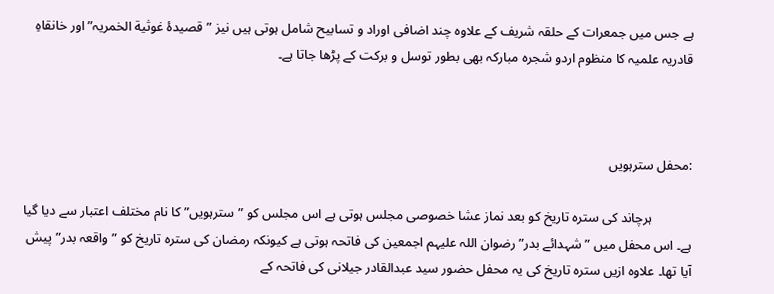ہے جس میں جمعرات کے حلقہ شریف کے علاوہ چند اضافی اوراد و تسابیح شامل ہوتی ہیں نیز ”قصیدۂ غوثیة الخمریہ” اور خانقاہِ قادریہ علمیہ کا منظوم اردو شجرہ مبارکہ بھی بطور توسل و برکت کے پڑھا جاتا ہے۔



:محفل سترہویں

            ہرچاند کی سترہ تاریخ کو بعد نماز عشا خصوصی مجلس ہوتی ہے اس مجلس کو ”سترہویں” کا نام مختلف اعتبار سے دیا گیا ہے۔ اس محفل میں ”شہدائے بدر” رضوان اللہ علیہم اجمعین کی فاتحہ ہوتی ہے کیونکہ رمضان کی سترہ تاریخ کو ”واقعہ بدر” پیش آیا تھا۔ علاوہ ازیں سترہ تاریخ کی یہ محفل حضور سید عبدالقادر جیلانی کی فاتحہ کے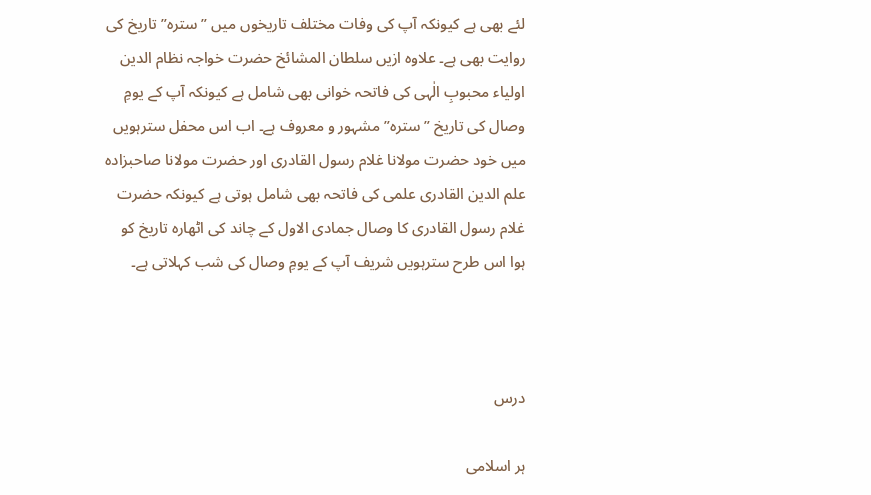لئے بھی ہے کیونکہ آپ کی وفات مختلف تاریخوں میں ”سترہ” تاریخ کی روایت بھی ہے۔ علاوہ ازیں سلطان المشائخ حضرت خواجہ نظام الدین اولیاء محبوبِ الٰہی کی فاتحہ خوانی بھی شامل ہے کیونکہ آپ کے یومِ وصال کی تاریخ ”سترہ” مشہور و معروف ہے۔ اب اس محفل سترہویں میں خود حضرت مولانا غلام رسول القادری اور حضرت مولانا صاحبزادہ علم الدین القادری علمی کی فاتحہ بھی شامل ہوتی ہے کیونکہ حضرت غلام رسول القادری کا وصال جمادی الاول کے چاند کی اٹھارہ تاریخ کو ہوا اس طرح سترہویں شریف آپ کے یومِ وصال کی شب کہلاتی ہے۔



درس

ہر اسلامی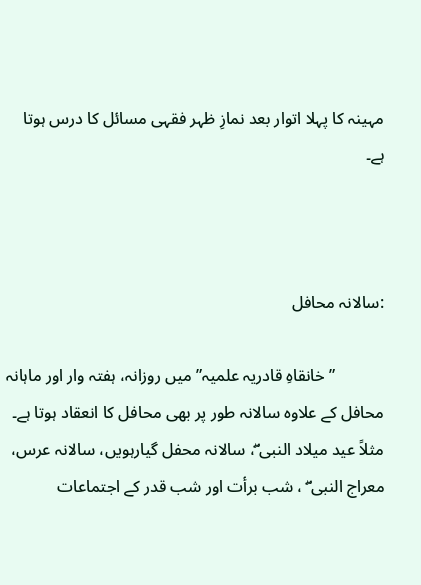مہینہ کا پہلا اتوار بعد نمازِ ظہر فقہی مسائل کا درس ہوتا ہے۔



:سالانہ محافل

            ”خانقاہِ قادریہ علمیہ” میں روزانہ، ہفتہ وار اور ماہانہ محافل کے علاوہ سالانہ طور پر بھی محافل کا انعقاد ہوتا ہے۔ مثلاً عید میلاد النبی ۖ، سالانہ محفل گیارہویں، سالانہ عرس، معراج النبی ۖ ، شب برأت اور شب قدر کے اجتماعات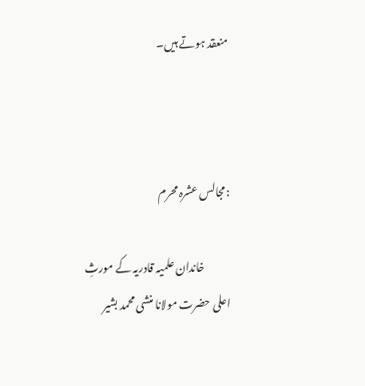منعقد ہوتے ہیں۔



:مجالس عشرہ محرم

            خاندان علمیہ قادریہ کے مورثِ اعلی حضرت مولانا منشی محمد بشیر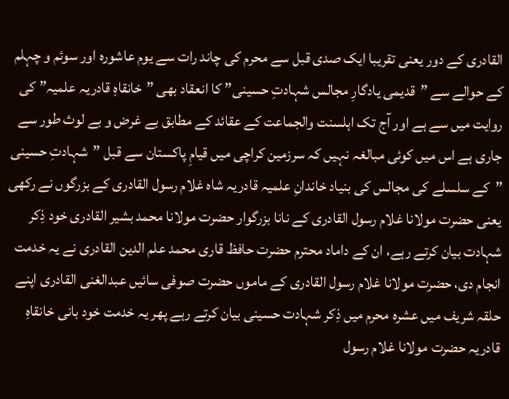القادری کے دور یعنی تقریبا ایک صدی قبل سے محرم کی چاند رات سے یوم عاشورہ اور سوئم و چہلم کے حوالے سے ”قدیمی یادگارِ مجالس شہادتِ حسینی” کا انعقاد بھی ”خانقاہِ قادریہ علمیہ” کی روایت میں سے ہے اور آج تک اہلسنت والجماعت کے عقائد کے مطابق بے غرض و بے لوث طور سے جاری ہے اس میں کوئی مبالغہ نہیں کہ سرزمین کراچی میں قیامِ پاکستان سے قبل ”شہادتِ حسینی ”کے سلسلے کی مجالس کی بنیاد خاندانِ علمیہ قادریہ شاہ غلام رسول القادری کے بزرگوں نے رکھی یعنی حضرت مولانا غلام رسول القادری کے نانا بزرگوار حضرت مولانا محمد بشیر القادری خود ذِکر شہادت بیان کرتے رہے، ان کے داماد محترم حضرت حافظ قاری محمد علم الدین القادری نے یہ خدمت انجام دی، حضرت مولانا غلام رسول القادری کے ماموں حضرت صوفی سائیں عبدالغنی القادری اپنے حلقہ شریف میں عشرہ محرم میں ذِکر شہادت حسینی بیان کرتے رہے پھر یہ خدمت خود بانی خانقاہِ قادریہ حضرت مولانا غلام رسول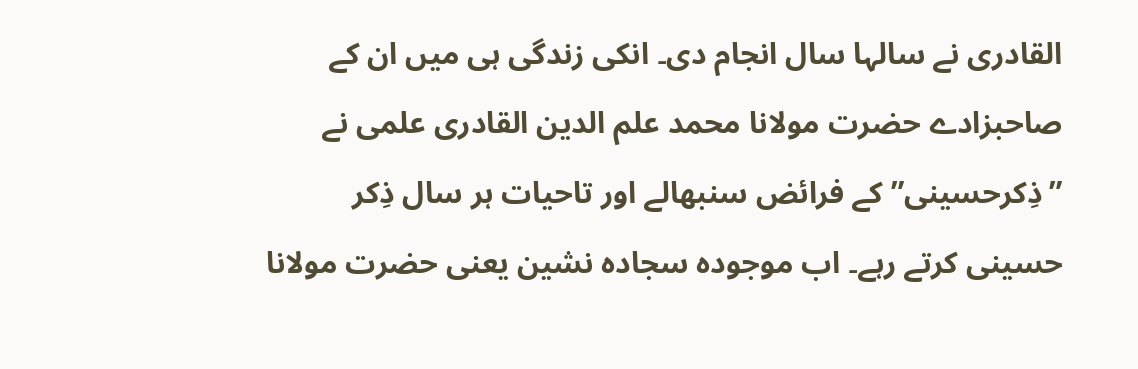القادری نے سالہا سال انجام دی۔ انکی زندگی ہی میں ان کے صاحبزادے حضرت مولانا محمد علم الدین القادری علمی نے ”ذِکرحسینی” کے فرائض سنبھالے اور تاحیات ہر سال ذِکر حسینی کرتے رہے۔ اب موجودہ سجادہ نشین یعنی حضرت مولانا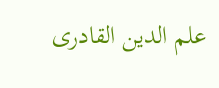علم الدین القادری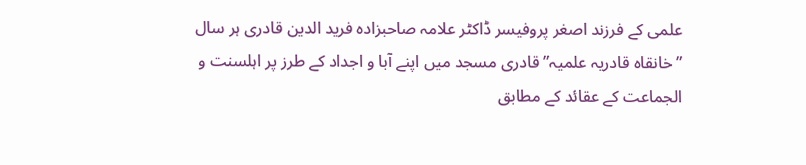علمی کے فرزند اصغر پروفیسر ڈاکٹر علامہ صاحبزادہ فرید الدین قادری ہر سال ”خانقاہ قادریہ علمیہ” قادری مسجد میں اپنے آبا و اجداد کے طرز پر اہلسنت و الجماعت کے عقائد کے مطابق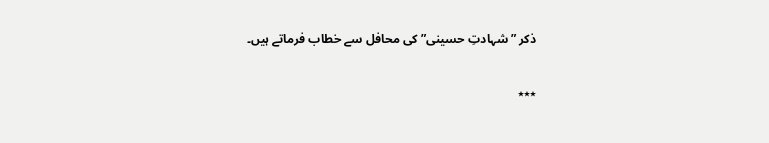ذکر ”شہادتِ حسینی” کی محافل سے خطاب فرماتے ہیں۔

٭٭٭